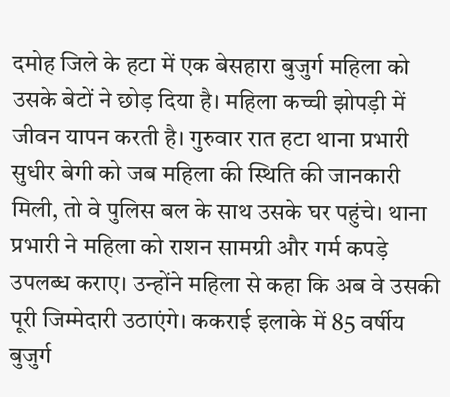दमोह जिले के हटा में एक बेसहारा बुजुर्ग महिला को उसके बेटों ने छोड़ दिया है। महिला कच्ची झोपड़ी में जीवन यापन करती है। गुरुवार रात हटा थाना प्रभारी सुधीर बेगी को जब महिला की स्थिति की जानकारी मिली, तो वे पुलिस बल के साथ उसके घर पहुंचे। थाना प्रभारी ने महिला को राशन सामग्री और गर्म कपड़े उपलब्ध कराए। उन्होंने महिला से कहा कि अब वे उसकी पूरी जिम्मेदारी उठाएंगे। ककराई इलाके में 85 वर्षीय बुजुर्ग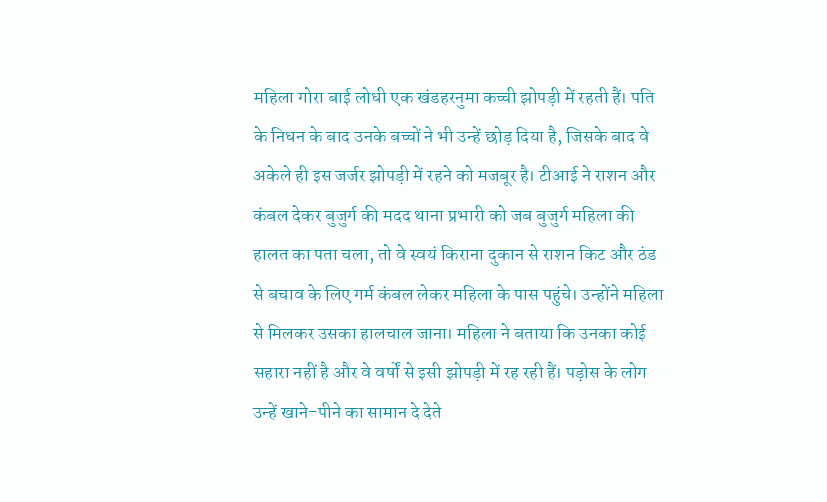महिला गोरा बाई लोधी एक खंडहरनुमा कच्ची झोपड़ी में रहती हैं। पति के निधन के बाद उनके बच्चों ने भी उन्हें छोड़ दिया है, जिसके बाद वे अकेले ही इस जर्जर झोपड़ी में रहने को मजबूर है। टीआई ने राशन और कंबल देकर बुजुर्ग की मदद थाना प्रभारी को जब बुजुर्ग महिला की हालत का पता चला, तो वे स्वयं किराना दुकान से राशन किट और ठंड से बचाव के लिए गर्म कंबल लेकर महिला के पास पहुंचे। उन्होंने महिला से मिलकर उसका हालचाल जाना। महिला ने बताया कि उनका कोई सहारा नहीं है और वे वर्षों से इसी झोपड़ी में रह रही हैं। पड़ोस के लोग उन्हें खाने-पीने का सामान दे देते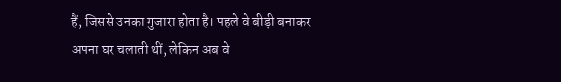हैं, जिससे उनका गुजारा होता है। पहले वे बीड़ी बनाकर अपना घर चलाती थीं, लेकिन अब वे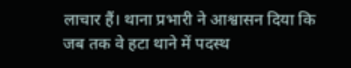लाचार हैं। थाना प्रभारी ने आश्वासन दिया कि जब तक वे हटा थाने में पदस्थ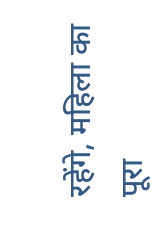रहेंगे, महिला का पूरा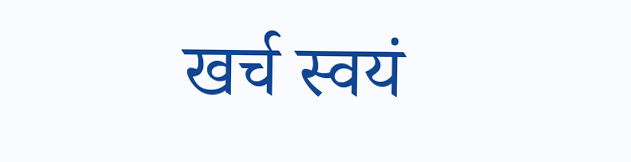खर्च स्वयं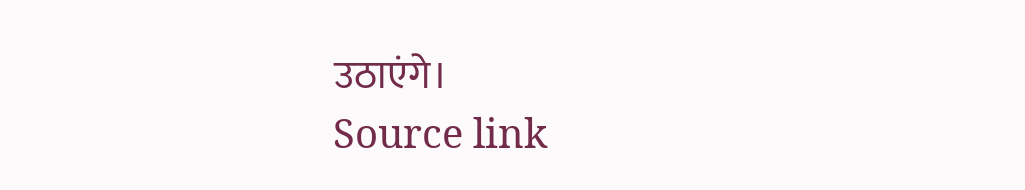उठाएंगे।
Source link